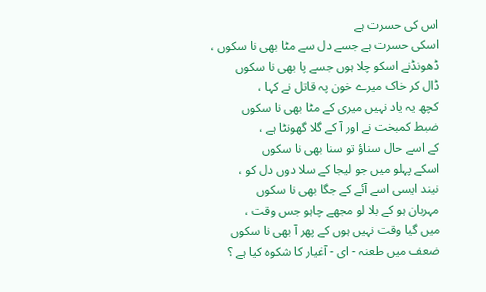اس کی حسرت ہے
اسکی حسرت ہے جسے دل سے مٹا بھی نا سکوں ،
ڈھونڈنے اسکو چلا ہوں جسے پا بھی نا سکوں
ڈال کر خاک میرے خون پہ قاتل نے کہا ،
کچھ یہ یاد نہیں میری کے مٹا بھی نا سکوں
ضبط کمبخت نے اور آ کے گلا گھونٹا ہے ،
کے اسے حال سناؤ تو سنا بھی نا سکوں
اسکے پہلو میں جو لیجا کے سلا دوں دل کو ،
نیند ایسی اسے آئے کے جگا بھی نا سکوں
مہربان ہو کے بلا لو مجھے چاہو جس وقت ،
میں گیا وقت نہیں ہوں کے پھر آ بھی نا سکوں
ضعف میں طعنہ - ای - آغیار کا شکوہ کیا ہے ؟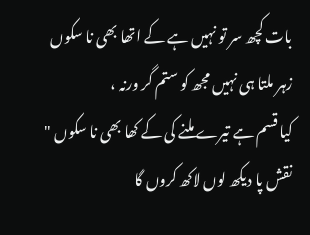بات کچھ سر تو نہیں ہے کے اتھا بھی نا سکوں
زہر ملتا ہی نہیں مجھ کو ستم گر ورنہ ،
کیا قسم ہے تیرے ملنے کی کے کھا بھی نا سکوں "
نقش پا دیکھ لوں لاکھ کروں گا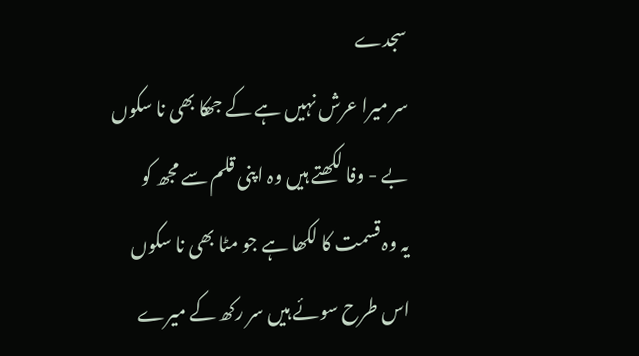سجدے
سر میرا عرش نہیں ہے کے جھکا بھی نا سکوں
بے - وفا لکھتے ہیں وہ اپنی قلم سے مجھ کو
یہ وہ قسمت کا لکھا ہے جو مٹا بھی نا سکوں
اس طرح سوئے ہیں سر رکھ کے میرے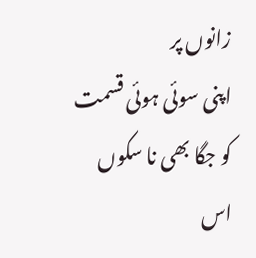زانوں پر
اپنی سوئی ہوئی قسمت کو جگا بھی نا سکوں
اس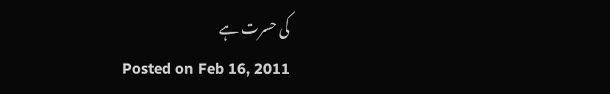کی حسرت ہے
Posted on Feb 16, 2011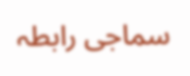سماجی رابطہ